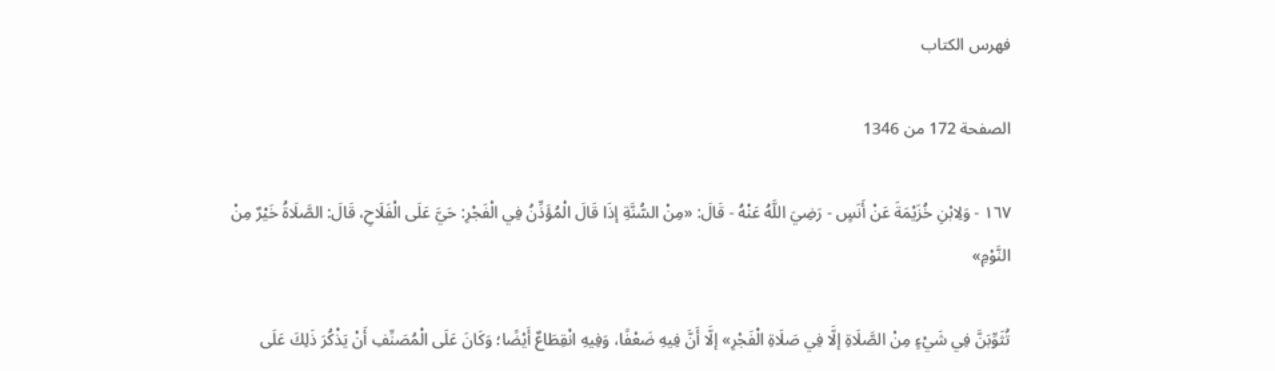فهرس الكتاب

الصفحة 172 من 1346

١٦٧ - وَلِابْنِ خُزَيْمَةَ عَنْ أَنَسٍ - رَضِيَ اللَّهُ عَنْهُ - قَالَ: «مِنْ السُّنَّةِ إذَا قَالَ الْمُؤَذِّنُ فِي الْفَجْرِ: حَيَّ عَلَى الْفَلَاحِ، قَالَ: الصَّلَاةُ خَيْرٌ مِنْ النَّوْمِ»

تُثَوِّبَنَّ فِي شَيْءٍ مِنْ الصَّلَاةِ إلَّا فِي صَلَاةِ الْفَجْرِ» إلَّا أَنَّ فِيهِ ضَعْفًا، وَفِيهِ انْقِطَاعٌ أَيْضًا؛ وَكَانَ عَلَى الْمُصَنِّفِ أَنْ يَذْكُرَ ذَلِكَ عَلَى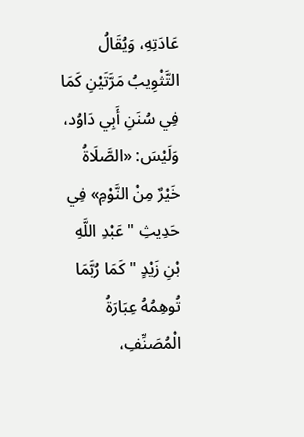عَادَتِهِ، وَيُقَالُ التَّثْوِيبُ مَرَّتَيْنِ كَمَا فِي سُنَنِ أَبِي دَاوُد، وَلَيْسَ: «الصَّلَاةُ خَيْرٌ مِنْ النَّوْمِ» فِي حَدِيثِ " عَبْدِ اللَّهِ بْنِ زَيْدٍ " كَمَا رُبَّمَا تُوهِمُهُ عِبَارَةُ الْمُصَنِّفِ،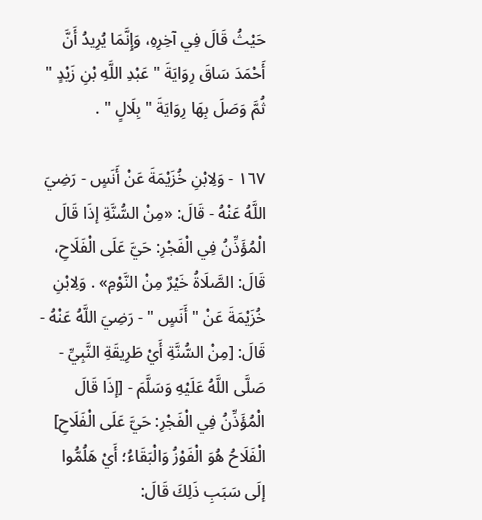حَيْثُ قَالَ فِي آخِرِهِ، وَإِنَّمَا يُرِيدُ أَنَّ أَحْمَدَ سَاقَ رِوَايَةَ " عَبْدِ اللَّهِ بْنِ زَيْدٍ " ثُمَّ وَصَلَ بِهَا رِوَايَةَ " بِلَالٍ " .

١٦٧ - وَلِابْنِ خُزَيْمَةَ عَنْ أَنَسٍ - رَضِيَ اللَّهُ عَنْهُ - قَالَ: «مِنْ السُّنَّةِ إذَا قَالَ الْمُؤَذِّنُ فِي الْفَجْرِ: حَيَّ عَلَى الْفَلَاحِ، قَالَ: الصَّلَاةُ خَيْرٌ مِنْ النَّوْمِ» . وَلِابْنِ خُزَيْمَةَ عَنْ " أَنَسٍ " - رَضِيَ اللَّهُ عَنْهُ - قَالَ: [مِنْ السُّنَّةِ أَيْ طَرِيقَةِ النَّبِيِّ - صَلَّى اللَّهُ عَلَيْهِ وَسَلَّمَ - [إذَا قَالَ الْمُؤَذِّنُ فِي الْفَجْرِ: حَيَّ عَلَى الْفَلَاحِ] الْفَلَاحُ هُوَ الْفَوْزُ وَالْبَقَاءُ؛ أَيْ هَلُمُّوا إلَى سَبَبِ ذَلِكَ قَالَ: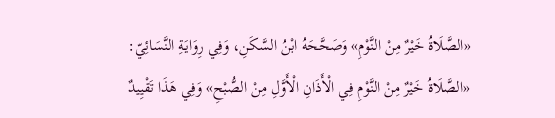«الصَّلَاةُ خَيْرٌ مِنْ النَّوْمِ» وَصَحَّحَهُ ابْنُ السَّكَنِ، وَفِي رِوَايَةِ النَّسَائِيّ: «الصَّلَاةُ خَيْرٌ مِنْ النَّوْمِ فِي الْأَذَانِ الْأَوَّلِ مِنْ الصُّبْحِ» وَفِي هَذَا تَقْيِيدٌ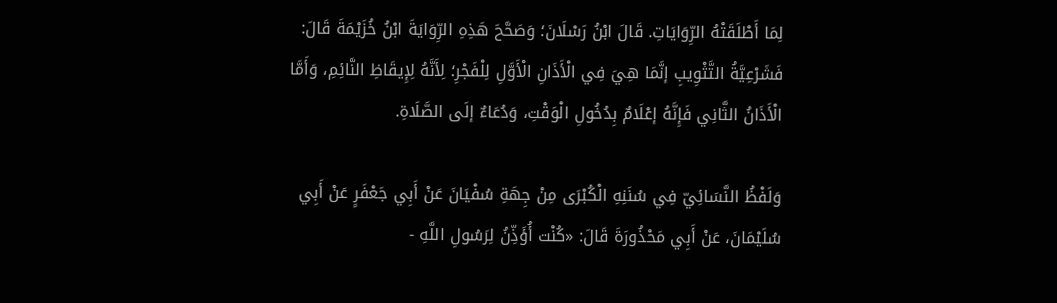لِمَا أَطْلَقَتْهُ الرِّوَايَاتِ. قَالَ ابْنُ رَسْلَانَ؛ وَصَحَّحَ هَذِهِ الرِّوَايَةَ ابْنُ خُزَيْمَةَ قَالَ: فَشَرْعِيَّةُ التَّثْوِيبِ إنَّمَا هِيَ فِي الْأَذَانِ الْأَوَّلِ لِلْفَجْرِ؛ لِأَنَّهُ لِإِيقَاظِ النَّائِمِ، وَأَمَّا الْأَذَانُ الثَّانِي فَإِنَّهُ إعْلَامٌ بِدُخُولِ الْوَقْتِ، وَدُعَاءٌ إلَى الصَّلَاةِ.

وَلَفْظُ النَّسَائِيّ فِي سُنَنِهِ الْكُبْرَى مِنْ جِهَةِ سُفْيَانَ عَنْ أَبِي جَعْفَرٍ عَنْ أَبِي سُلَيْمَانَ، عَنْ أَبِي مَحْذُورَةَ قَالَ: «كُنْت أُؤَذِّنُ لِرَسُولِ اللَّهِ -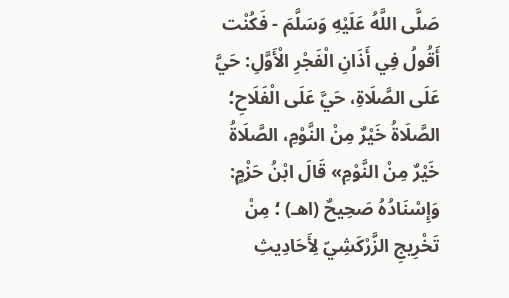صَلَّى اللَّهُ عَلَيْهِ وَسَلَّمَ - فَكُنْت أَقُولُ فِي أَذَانِ الْفَجْرِ الْأَوَّلِ: حَيَّ عَلَى الصَّلَاةِ، حَيَّ عَلَى الْفَلَاحِ؛ الصَّلَاةُ خَيْرٌ مِنْ النَّوْمِ، الصَّلَاةُ خَيْرٌ مِنْ النَّوْمِ» قَالَ ابْنُ حَزْمٍ: وَإِسْنَادُهُ صَحِيحٌ (اهـ) ؛ مِنْ تَخْرِيجِ الزَّرْكَشِيّ لِأَحَادِيثِ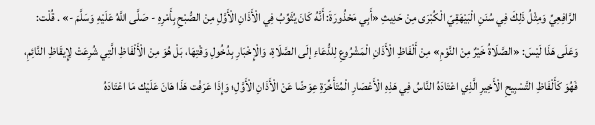الرَّافِعِيِّ وَمِثْلُ ذَلِكَ فِي سُنَنِ الْبَيْهَقِيّ الْكُبْرَى مِنْ حَدِيثِ «أَبِي مَحْذُورَةَ: أَنَّهُ كَانَ يُثَوِّبُ فِي الْأَذَانِ الْأَوَّلِ مِنْ الصُّبْحِ بِأَمْرِهِ - صَلَّى اللَّهُ عَلَيْهِ وَسَلَّمَ -» . قُلْت: وَعَلَى هَذَا لَيْسَ: «الصَّلَاةُ خَيْرٌ مِنْ النَّوْمِ» مِنْ أَلْفَاظِ الْأَذَانِ الْمَشْرُوعِ لِلدُّعَاءِ إلَى الصَّلَاةِ، وَالْإِخْبَارِ بِدُخُولِ وَقْتِهَا، بَلْ هُوَ مِنْ الْأَلْفَاظِ الَّتِي شُرِعَتْ لِإِيقَاظِ النَّائِمِ، فَهُوَ كَأَلْفَاظِ التَّسْبِيحِ الْأَخِيرِ الَّذِي اعْتَادَهُ النَّاسُ فِي هَذِهِ الْأَعْصَارِ الْمُتَأَخِّرَةِ عِوَضًا عَنْ الْأَذَانِ الْأَوَّلِ؛ وَإِذَا عَرَفْت هَذَا هَانَ عَلَيْك مَا اعْتَادَهُ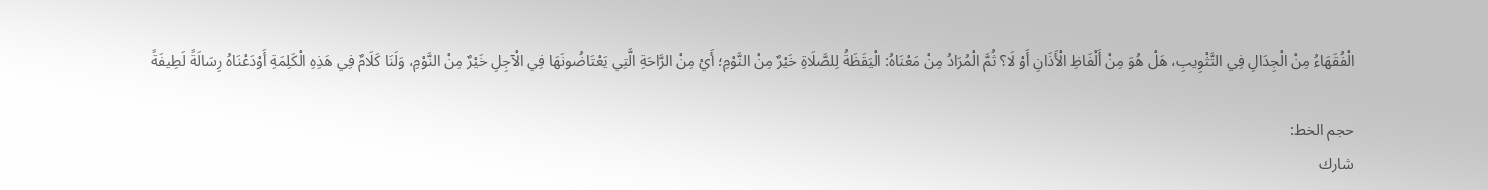الْفُقَهَاءُ مِنْ الْجِدَالِ فِي التَّثْوِيبِ، هَلْ هُوَ مِنْ أَلْفَاظِ الْأَذَانِ أَوْ لَا؟ ثُمَّ الْمُرَادُ مِنْ مَعْنَاهُ: الْيَقَظَةُ لِلصَّلَاةِ خَيْرٌ مِنْ النَّوْمِ؛ أَيْ مِنْ الرَّاحَةِ الَّتِي يَعْتَاضُونَهَا فِي الْآجِلِ خَيْرٌ مِنْ النَّوْمِ، وَلَنَا كَلَامٌ فِي هَذِهِ الْكَلِمَةِ أَوْدَعْنَاهُ رِسَالَةً لَطِيفَةً

حجم الخط:
شارك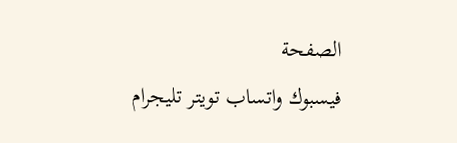الصفحة
فيسبوك واتساب تويتر تليجرام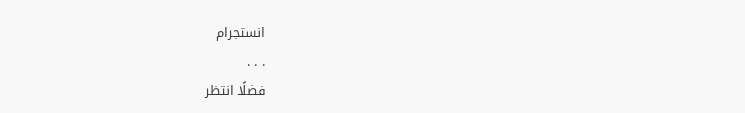انستجرام
. . .
فضلًا انتظر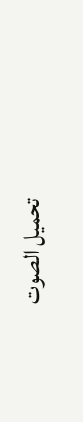تحميل الصوت